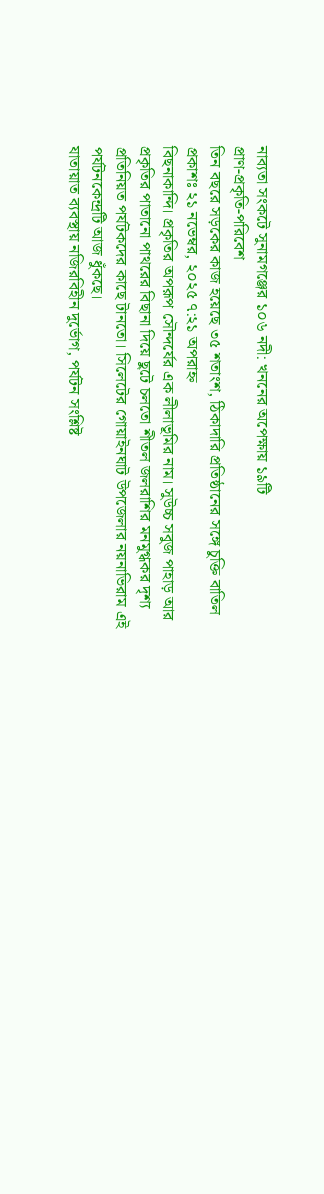নাব্যতা সংকটে সুনামগঞ্জের ১০৬ নদী: খননের অপেক্ষায় ১৯টি
প্রাণ-প্রকৃতি-পরিবেশ
তিন বছরে সড়কের কাজ হয়েছে ৩৫ শতাংশ, ঠিকাদারি প্রতিষ্ঠানের সঙ্গে চুক্তি বাতিল
প্রকাশঃ ২১ নভেম্বর, ২০২৫ ৭:২১ অপরাহ্ন
বিছনাকান্দি। প্রকৃতির অপরূপ সৌন্দর্যের এক লীলাভূমির নাম। সুউচ্চ সবুজ পাহাড় আর প্রকৃতির পাতানো পাথরের বিছানা দিয়ে ছুটে চলতো শীতল জলরাশির মনমুগ্ধকর দৃশ্য প্রতিনিয়ত পর্যটকদের কাছে টানতো। সিলেটের গোয়াইনঘাট উপজেলার নয়নাভিরাম এই পর্যটনকেন্দ্রটি আজ ধুঁকছে।
যাতায়াত ব্যবস্থায় নজিরবিহীন দুর্ভোগ, পর্যটন সংশ্লিষ্ট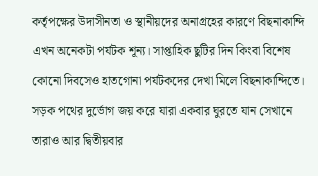কর্তৃপক্ষের উদাসীনতা ও স্থানীয়দের অনাগ্রহের কারণে বিছনাকান্দি এখন অনেকটা পর্যটক শূন্য। সাপ্তাহিক ছুটির দিন কিংবা বিশেষ কোনো দিবসেও হাতগোনা পর্যটকদের দেখা মিলে বিছনাকান্দিতে। সড়ক পথের দুর্ভোগ জয় করে যারা একবার ঘুরতে যান সেখানে তারাও আর দ্বিতীয়বার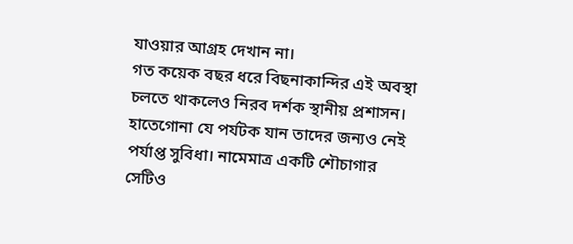যাওয়ার আগ্রহ দেখান না।
গত কয়েক বছর ধরে বিছনাকান্দির এই অবস্থা চলতে থাকলেও নিরব দর্শক স্থানীয় প্রশাসন। হাতেগোনা যে পর্যটক যান তাদের জন্যও নেই পর্যাপ্ত সুবিধা। নামেমাত্র একটি শৌচাগার সেটিও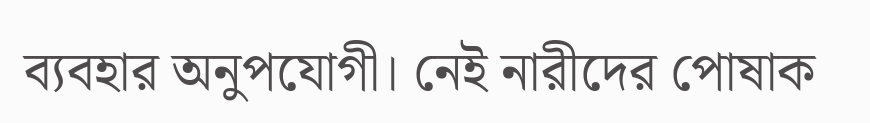ব্যবহার অনুপযোগী। নেই নারীদের পোষাক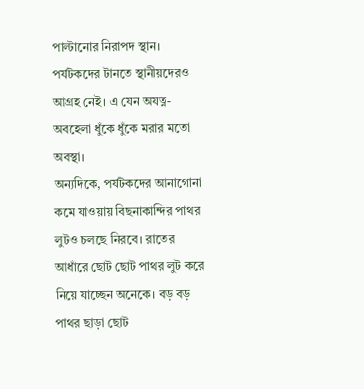পাল্টানোর নিরাপদ স্থান। পর্যটকদের টানতে স্থানীয়দেরও আগ্রহ নেই। এ যেন অযত্ন-অবহেলা ধুঁকে ধুঁকে মরার মতো অবস্থা।
অন্যদিকে, পর্যটকদের আনাগোনা কমে যাওয়ায় বিছনাকান্দির পাথর লুটও চলছে নিরবে। রাতের আধাঁরে ছোট ছোট পাথর লুট করে নিয়ে যাচ্ছেন অনেকে। বড় বড় পাথর ছাড়া ছোট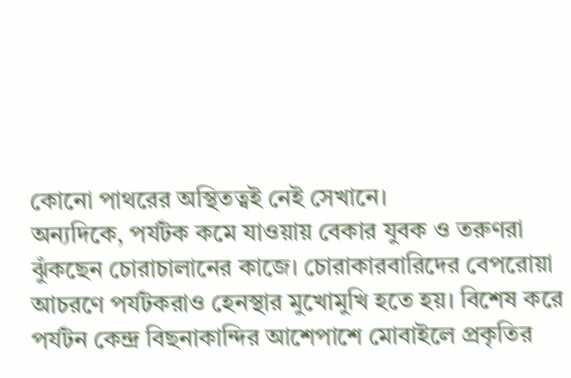কোনো পাথরের অস্থিতত্বই নেই সেখানে।
অন্যদিকে, পর্যটক কমে যাওয়ায় বেকার যুবক ও তরুণরা ঝুঁকছেন চোরাচালানের কাজে। চোরাকারবারিদের বেপরোয়া আচরণে পর্যটকরাও হেনস্থার মুখোমুখি হতে হয়। বিশেষ করে পর্যটন কেন্দ্র বিছনাকান্দির আশেপাশে মোবাইলে প্রকৃতির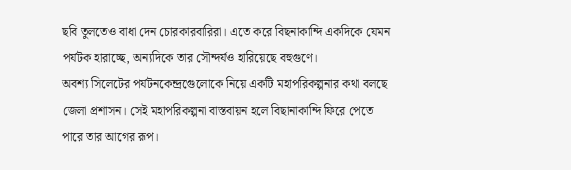ছবি তুলতেও বাধা দেন চোরকারবারিরা। এতে করে বিছনাকান্দি একদিকে যেমন পর্যটক হারাচ্ছে, অন্যদিকে তার সৌন্দর্যও হারিয়েছে বহুগুণে।
অবশ্য সিলেটের পর্যটনকেন্দ্রগেুলোকে নিয়ে একটি মহাপরিকল্পনার কথা বলছে জেলা প্রশাসন। সেই মহাপরিকল্পনা বাস্তবায়ন হলে বিছানাকান্দি ফিরে পেতে পারে তার আগের রূপ।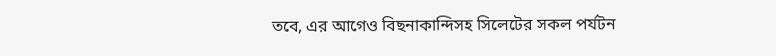তবে, এর আগেও বিছনাকান্দিসহ সিলেটের সকল পর্যটন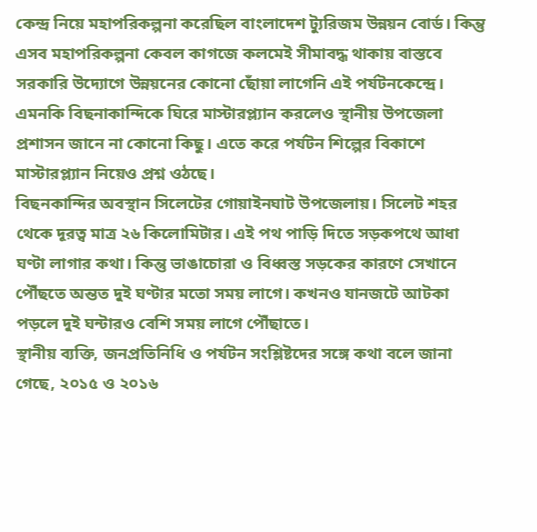কেন্দ্র নিয়ে মহাপরিকল্পনা করেছিল বাংলাদেশ ট্যুরিজম উন্নয়ন বোর্ড। কিন্তু এসব মহাপরিকল্পনা কেবল কাগজে কলমেই সীমাবদ্ধ থাকায় বাস্তবে সরকারি উদ্যোগে উন্নয়নের কোনো ছোঁয়া লাগেনি এই পর্যটনকেন্দ্রে।
এমনকি বিছনাকান্দিকে ঘিরে মাস্টারপ্ল্যান করলেও স্থানীয় উপজেলা প্রশাসন জানে না কোনো কিছু। এতে করে পর্যটন শিল্পের বিকাশে মাস্টারপ্ল্যান নিয়েও প্রশ্ন ওঠছে।
বিছনকান্দির অবস্থান সিলেটের গোয়াইনঘাট উপজেলায়। সিলেট শহর থেকে দূরত্ব মাত্র ২৬ কিলোমিটার। এই পথ পাড়ি দিতে সড়কপথে আধা ঘণ্টা লাগার কথা। কিন্তু ভাঙাচোরা ও বিধ্বস্ত সড়কের কারণে সেখানে পৌঁছতে অন্তত দুই ঘণ্টার মতো সময় লাগে। কখনও যানজটে আটকা পড়লে দুই ঘন্টারও বেশি সময় লাগে পৌঁছাতে।
স্থানীয় ব্যক্তি, জনপ্রতিনিধি ও পর্যটন সংশ্লিষ্টদের সঙ্গে কথা বলে জানা গেছে, ২০১৫ ও ২০১৬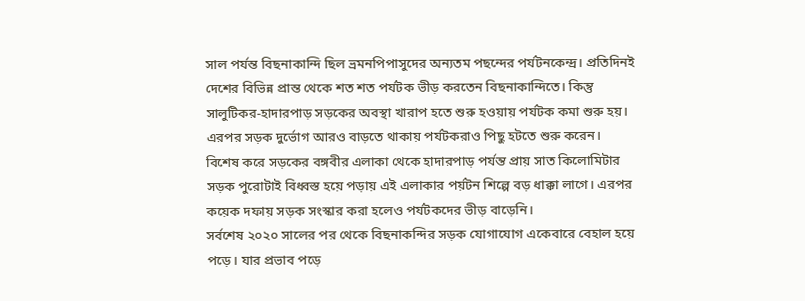সাল পর্যন্ত বিছনাকান্দি ছিল ভ্রমনপিপাসুদের অন্যতম পছন্দের পর্যটনকেন্দ্র। প্রতিদিনই দেশের বিভিন্ন প্রান্ত থেকে শত শত পর্যটক ভীড় করতেন বিছনাকান্দিতে। কিন্তু সালুটিকর-হাদারপাড় সড়কের অবস্থা খারাপ হতে শুরু হওয়ায় পর্যটক কমা শুরু হয়। এরপর সড়ক দুর্ভোগ আরও বাড়তে থাকায় পর্যটকরাও পিছু হটতে শুরু করেন।
বিশেষ করে সড়কের বঙ্গবীর এলাকা থেকে হাদারপাড় পর্যন্ত প্রায় সাত কিলোমিটার সড়ক পুরোটাই বিধ্বস্ত হয়ে পড়ায় এই এলাকার পর্য়টন শিল্পে বড় ধাক্কা লাগে। এরপর কয়েক দফায় সড়ক সংস্কার করা হলেও পর্যটকদের ভীড় বাড়েনি।
সর্বশেষ ২০২০ সালের পর থেকে বিছনাকন্দির সড়ক যোগাযোগ একেবারে বেহাল হয়ে পড়ে। যার প্রভাব পড়ে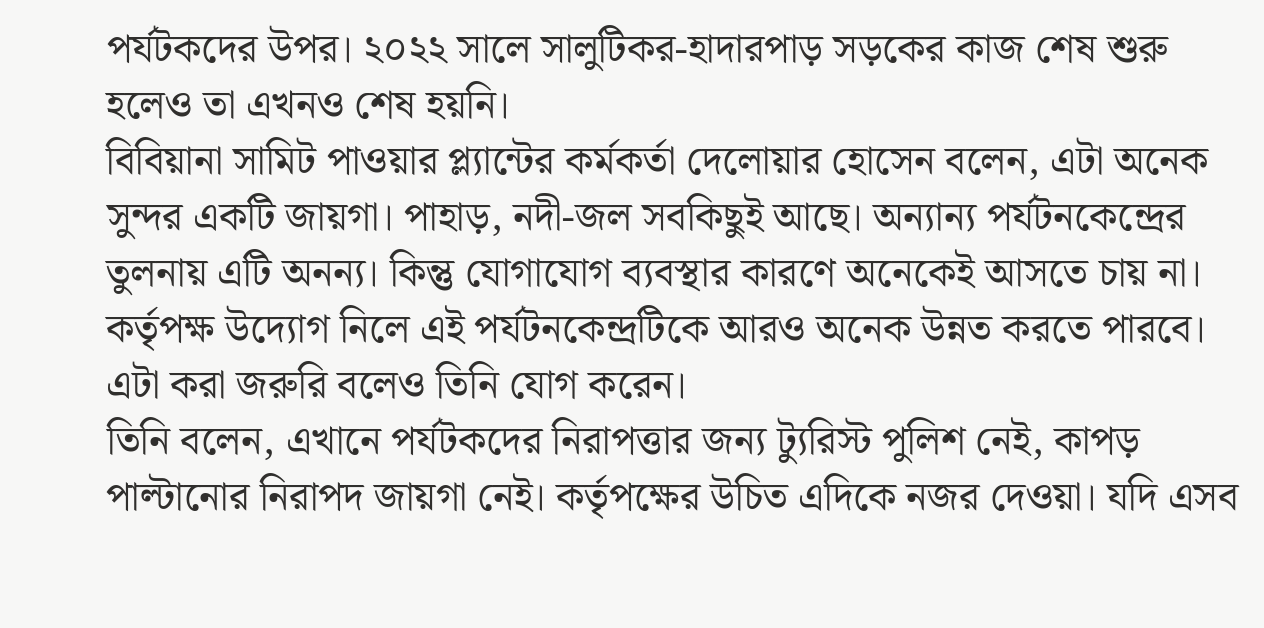পর্যটকদের উপর। ২০২২ সালে সালুটিকর-হাদারপাড় সড়কের কাজ শেষ শুরু হলেও তা এখনও শেষ হয়নি।
বিবিয়ানা সামিট পাওয়ার প্ল্যান্টের কর্মকর্তা দেলোয়ার হোসেন বলেন, এটা অনেক সুন্দর একটি জায়গা। পাহাড়, নদী-জল সবকিছুই আছে। অন্যান্য পর্যটনকেন্দ্রের তুলনায় এটি অনন্য। কিন্তু যোগাযোগ ব্যবস্থার কারণে অনেকেই আসতে চায় না। কর্তৃপক্ষ উদ্যোগ নিলে এই পর্যটনকেন্দ্রটিকে আরও অনেক উন্নত করতে পারবে। এটা করা জরুরি বলেও তিনি যোগ করেন।
তিনি বলেন, এখানে পর্যটকদের নিরাপত্তার জন্য ট্যুরিস্ট পুলিশ নেই, কাপড় পাল্টানোর নিরাপদ জায়গা নেই। কর্তৃপক্ষের উচিত এদিকে নজর দেওয়া। যদি এসব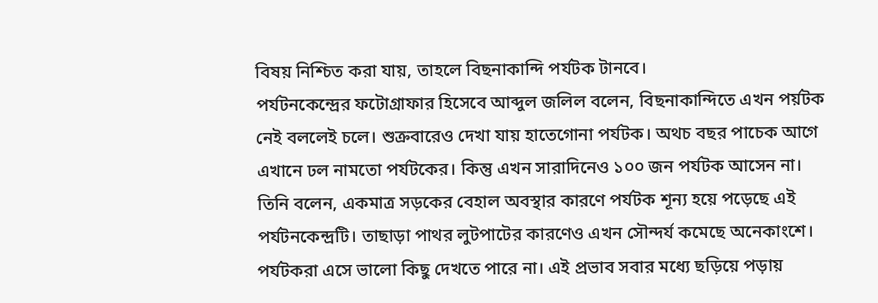বিষয় নিশ্চিত করা যায়, তাহলে বিছনাকান্দি পর্যটক টানবে।
পর্যটনকেন্দ্রের ফটোগ্রাফার হিসেবে আব্দুল জলিল বলেন, বিছনাকান্দিতে এখন পর্য়টক নেই বললেই চলে। শুক্রবারেও দেখা যায় হাতেগোনা পর্যটক। অথচ বছর পাচেক আগে এখানে ঢল নামতো পর্যটকের। কিন্তু এখন সারাদিনেও ১০০ জন পর্যটক আসেন না।
তিনি বলেন, একমাত্র সড়কের বেহাল অবস্থার কারণে পর্যটক শূন্য হয়ে পড়েছে এই পর্যটনকেন্দ্রটি। তাছাড়া পাথর লুটপাটের কারণেও এখন সৌন্দর্য কমেছে অনেকাংশে। পর্যটকরা এসে ভালো কিছু দেখতে পারে না। এই প্রভাব সবার মধ্যে ছড়িয়ে পড়ায়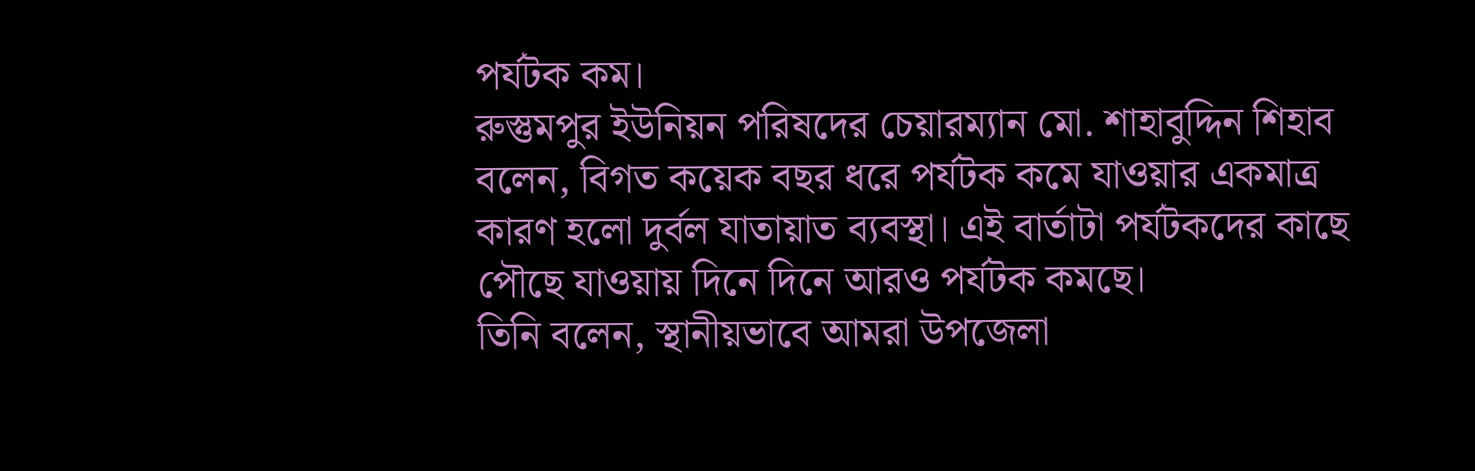পর্যটক কম।
রুস্তুমপুর ইউনিয়ন পরিষদের চেয়ারম্যান মো. শাহাবুদ্দিন শিহাব বলেন, বিগত কয়েক বছর ধরে পর্যটক কমে যাওয়ার একমাত্র কারণ হলো দুর্বল যাতায়াত ব্যবস্থা। এই বার্তাটা পর্যটকদের কাছে পৌছে যাওয়ায় দিনে দিনে আরও পর্যটক কমছে।
তিনি বলেন, স্থানীয়ভাবে আমরা উপজেলা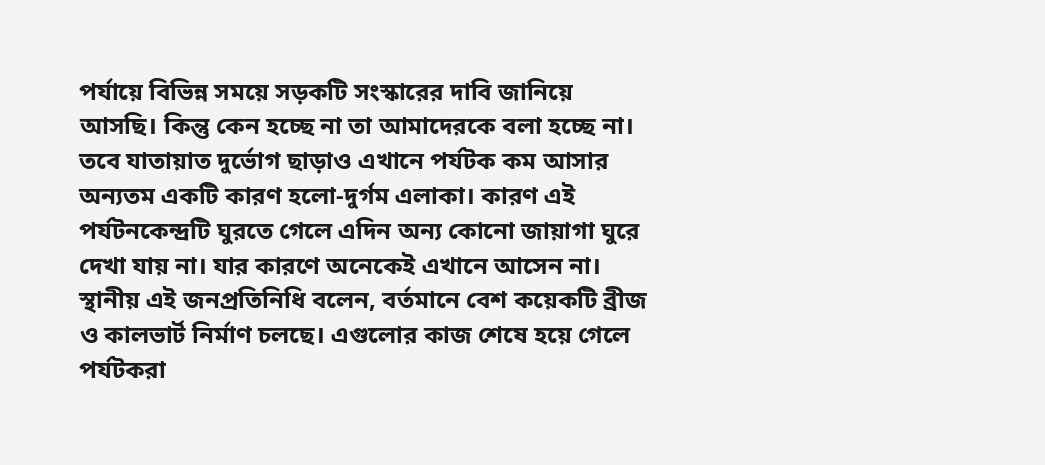পর্যায়ে বিভিন্ন সময়ে সড়কটি সংস্কারের দাবি জানিয়ে আসছি। কিন্তু কেন হচ্ছে না তা আমাদেরকে বলা হচ্ছে না। তবে যাতায়াত দুর্ভোগ ছাড়াও এখানে পর্যটক কম আসার অন্যতম একটি কারণ হলো-দুর্গম এলাকা। কারণ এই পর্যটনকেন্দ্রটি ঘুরতে গেলে এদিন অন্য কোনো জায়াগা ঘুরে দেখা যায় না। যার কারণে অনেকেই এখানে আসেন না।
স্থানীয় এই জনপ্রতিনিধি বলেন, বর্তমানে বেশ কয়েকটি ব্রীজ ও কালভার্ট নির্মাণ চলছে। এগুলোর কাজ শেষে হয়ে গেলে পর্যটকরা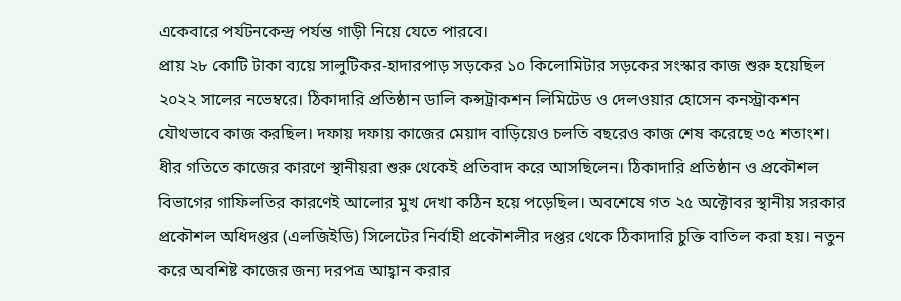একেবারে পর্যটনকেন্দ্র পর্যন্ত গাড়ী নিয়ে যেতে পারবে।
প্রায় ২৮ কোটি টাকা ব্যয়ে সালুটিকর-হাদারপাড় সড়কের ১০ কিলোমিটার সড়কের সংস্কার কাজ শুরু হয়েছিল ২০২২ সালের নভেম্বরে। ঠিকাদারি প্রতিষ্ঠান ডালি কন্সট্রাকশন লিমিটেড ও দেলওয়ার হোসেন কনস্ট্রাকশন যৌথভাবে কাজ করছিল। দফায় দফায় কাজের মেয়াদ বাড়িয়েও চলতি বছরেও কাজ শেষ করেছে ৩৫ শতাংশ।
ধীর গতিতে কাজের কারণে স্থানীয়রা শুরু থেকেই প্রতিবাদ করে আসছিলেন। ঠিকাদারি প্রতিষ্ঠান ও প্রকৌশল বিভাগের গাফিলতির কারণেই আলোর মুখ দেখা কঠিন হয়ে পড়েছিল। অবশেষে গত ২৫ অক্টোবর স্থানীয় সরকার প্রকৌশল অধিদপ্তর (এলজিইডি) সিলেটের নির্বাহী প্রকৌশলীর দপ্তর থেকে ঠিকাদারি চুক্তি বাতিল করা হয়। নতুন করে অবশিষ্ট কাজের জন্য দরপত্র আহ্বান করার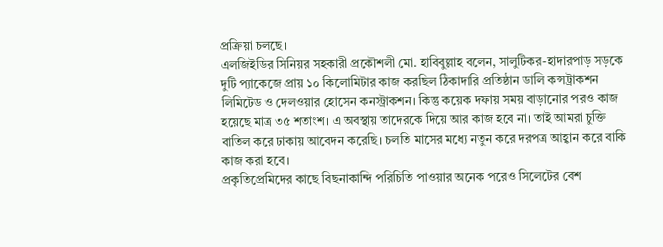প্রক্রিয়া চলছে।
এলজিইডির সিনিয়র সহকারী প্রকৌশলী মো. হাবিবুল্লাহ বলেন, সালুটিকর-হাদারপাড় সড়কে দুটি প্যাকেজে প্রায় ১০ কিলোমিটার কাজ করছিল ঠিকাদারি প্রতিষ্ঠান ডালি কন্সট্রাকশন লিমিটেড ও দেলওয়ার হোসেন কনস্ট্রাকশন। কিন্তু কয়েক দফায় সময় বাড়ানোর পরও কাজ হয়েছে মাত্র ৩৫ শতাংশ। এ অবস্থায় তাদেরকে দিয়ে আর কাজ হবে না। তাই আমরা চুক্তি বাতিল করে ঢাকায় আবেদন করেছি। চলতি মাসের মধ্যে নতুন করে দরপত্র আহ্বান করে বাকি কাজ করা হবে।
প্রকৃতিপ্রেমিদের কাছে বিছনাকান্দি পরিচিতি পাওয়ার অনেক পরেও সিলেটের বেশ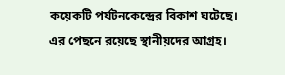কয়েকটি পর্যটনকেন্দ্রের বিকাশ ঘটেছে। এর পেছনে রয়েছে স্থানীয়দের আগ্রহ।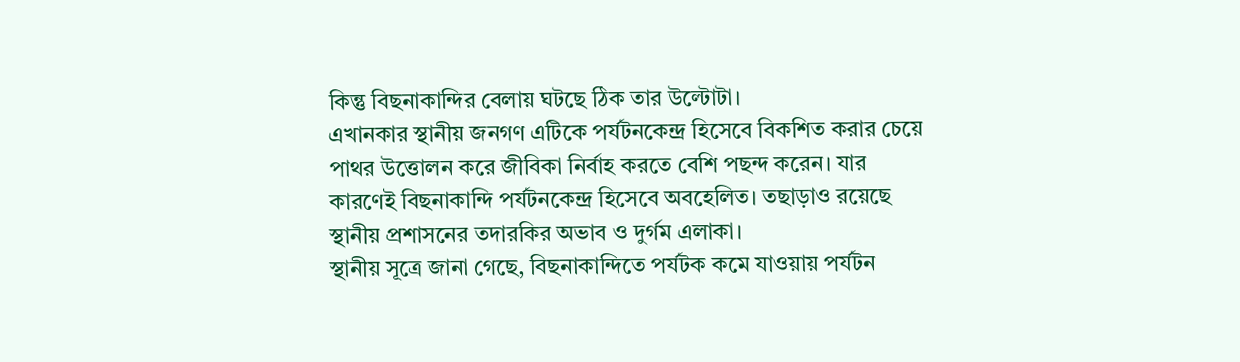কিন্তু বিছনাকান্দির বেলায় ঘটছে ঠিক তার উল্টোটা।
এখানকার স্থানীয় জনগণ এটিকে পর্যটনকেন্দ্র হিসেবে বিকশিত করার চেয়ে পাথর উত্তোলন করে জীবিকা নির্বাহ করতে বেশি পছন্দ করেন। যার কারণেই বিছনাকান্দি পর্যটনকেন্দ্র হিসেবে অবহেলিত। তছাড়াও রয়েছে স্থানীয় প্রশাসনের তদারকির অভাব ও দুর্গম এলাকা।
স্থানীয় সূত্রে জানা গেছে, বিছনাকান্দিতে পর্যটক কমে যাওয়ায় পর্যটন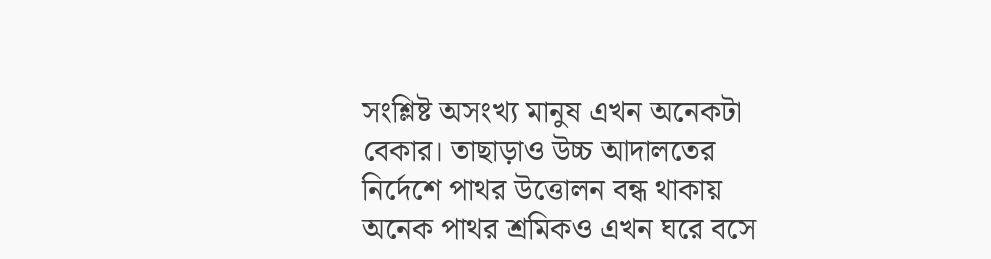সংশ্লিষ্ট অসংখ্য মানুষ এখন অনেকটা বেকার। তাছাড়াও উচ্চ আদালতের নির্দেশে পাথর উত্তোলন বন্ধ থাকায় অনেক পাথর শ্রমিকও এখন ঘরে বসে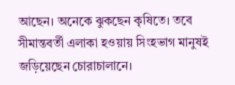আছেন। অনেকে ঝুকছেন কৃষিতে। তবে সীমান্তবর্তী এলাকা হওয়ায় সিংহভাগ মানুষই জড়িয়েছেন চোরাচালানে।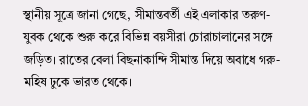স্থানীয় সূত্রে জানা গেছে, সীমান্তবর্তী এই এলাকার তরুণ-যুবক থেকে শুরু করে বিভিন্ন বয়সীরা চোরাচালানের সঙ্গে জড়িত। রাতের বেলা বিছনাকান্দি সীমান্ত দিয়ে অবাধে গরু-মহিষ ঢুকে ভারত থেকে।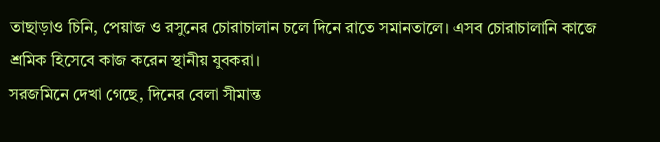তাছাড়াও চিনি, পেয়াজ ও রসুনের চোরাচালান চলে দিনে রাতে সমানতালে। এসব চোরাচালানি কাজে শ্রমিক হিসেবে কাজ করেন স্থানীয় যুবকরা।
সরজমিনে দেখা গেছে, দিনের বেলা সীমান্ত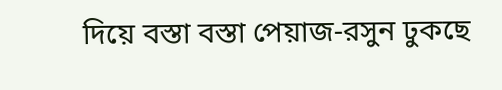দিয়ে বস্তা বস্তা পেয়াজ-রসুন ঢুকছে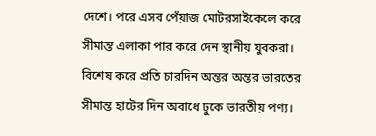দেশে। পরে এসব পেঁয়াজ মোটরসাইকেলে করে সীমান্ত এলাকা পার করে দেন স্থানীয় যুবকরা। বিশেষ করে প্রতি চারদিন অন্তর অন্তর ভারতের সীমান্ত হাটের দিন অবাধে ঢুকে ভারতীয় পণ্য।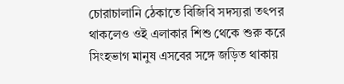চোরাচালানি ঠেকাতে বিজিবি সদস্যরা তৎপর থাকলেও ওই এলাকার শিশু থেকে শুরু করে সিংহভাগ মানুষ এসবের সঙ্গে জড়িত থাকায়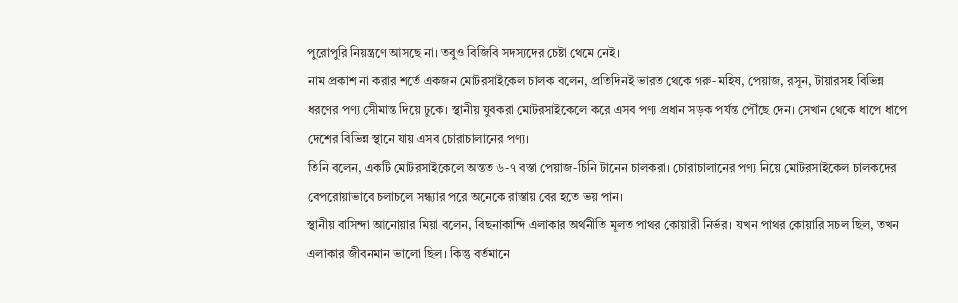পুরোপুরি নিয়ন্ত্রণে আসছে না। তবুও বিজিবি সদস্যদের চেষ্টা থেমে নেই।
নাম প্রকাশ না করার শর্তে একজন মোটরসাইকেল চালক বলেন, প্রতিদিনই ভারত থেকে গরু-মহিষ, পেয়াজ, রসূন, টায়ারসহ বিভিন্ন ধরণের পণ্য সেীমান্ত দিয়ে ঢুকে। স্থানীয় যুবকরা মোটরসাইকেলে করে এসব পণ্য প্রধান সড়ক পর্যন্ত পৌঁছে দেন। সেখান থেকে ধাপে ধাপে দেশের বিভিন্ন স্থানে যায় এসব চোরাচালানের পণ্য।
তিনি বলেন, একটি মোটরসাইকেলে অন্তত ৬-৭ বস্তা পেয়াজ-চিনি টানেন চালকরা। চোরাচালানের পণ্য নিয়ে মোটরসাইকেল চালকদের বেপরোয়াভাবে চলাচলে সন্ধ্যার পরে অনেকে রাস্তায় বের হতে ভয় পান।
স্থানীয় বাসিন্দা আনোয়ার মিয়া বলেন, বিছনাকান্দি এলাকার অর্থনীতি মূলত পাথর কোয়ারী নির্ভর। যখন পাথর কোয়ারি সচল ছিল, তখন এলাকার জীবনমান ভালো ছিল। কিন্তু বর্তমানে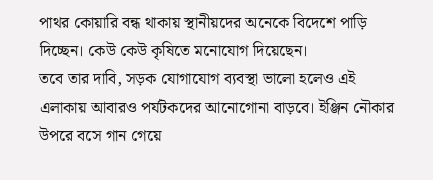পাথর কোয়ারি বন্ধ থাকায় স্থানীয়দের অনেকে বিদেশে পাড়ি দিচ্ছেন। কেউ কেউ কৃষিতে মনোযোগ দিয়েছেন।
তবে তার দাবি, সড়ক যোগাযোগ ব্যবস্থা ভালো হলেও এই এলাকায় আবারও পর্যটকদের আনোগোনা বাড়বে। ইঞ্জিন নৌকার উপরে বসে গান গেয়ে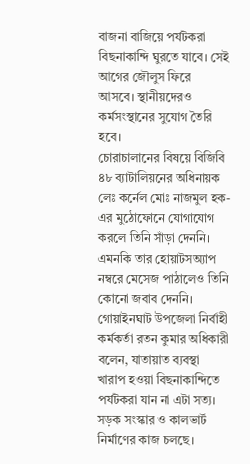বাজনা বাজিয়ে পর্যটকরা বিছনাকান্দি ঘুরতে যাবে। সেই আগের জৌলুস ফিরে আসবে। স্থানীয়দেরও কর্মসংস্থানের সুযোগ তৈরি হবে।
চোরাচালানের বিষয়ে বিজিবি ৪৮ ব্যাটালিয়নের অধিনায়ক লেঃ কর্নেল মোঃ নাজমুল হক-এর মুঠোফোনে যোগাযোগ করলে তিনি সাঁড়া দেননি। এমনকি তার হোয়াটসঅ্যাপ নম্বরে মেসেজ পাঠালেও তিনি কোনো জবাব দেননি।
গোয়াইনঘাট উপজেলা নির্বাহী কর্মকর্তা রতন কুমার অধিকারী বলেন, যাতায়াত ব্যবস্থা খারাপ হওয়া বিছনাকান্দিতে পর্যটকরা যান না এটা সত্য। সড়ক সংস্কার ও কালভার্ট নির্মাণের কাজ চলছে।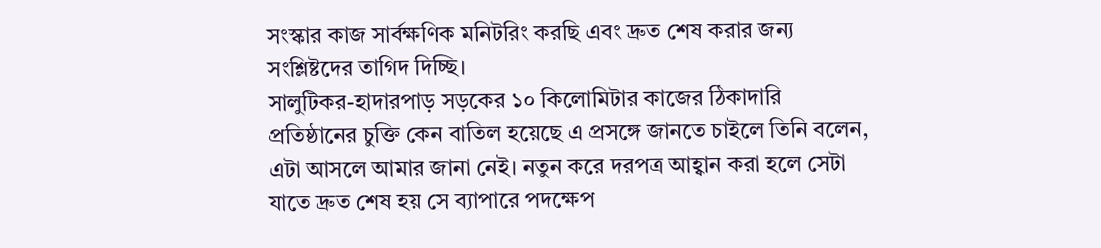সংস্কার কাজ সার্বক্ষণিক মনিটরিং করছি এবং দ্রুত শেষ করার জন্য সংশ্লিষ্টদের তাগিদ দিচ্ছি।
সালুটিকর-হাদারপাড় সড়কের ১০ কিলোমিটার কাজের ঠিকাদারি প্রতিষ্ঠানের চুক্তি কেন বাতিল হয়েছে এ প্রসঙ্গে জানতে চাইলে তিনি বলেন, এটা আসলে আমার জানা নেই। নতুন করে দরপত্র আহ্বান করা হলে সেটা যাতে দ্রুত শেষ হয় সে ব্যাপারে পদক্ষেপ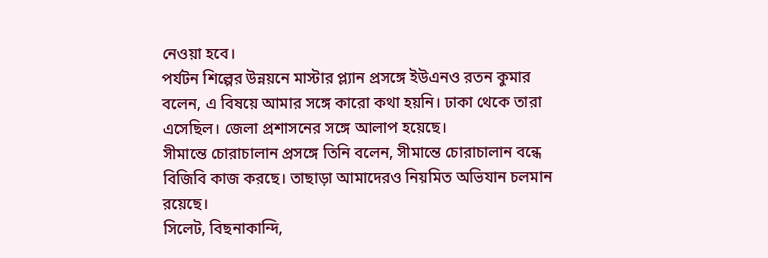নেওয়া হবে।
পর্যটন শিল্পের উন্নয়নে মাস্টার প্ল্যান প্রসঙ্গে ইউএনও রতন কুমার বলেন, এ বিষয়ে আমার সঙ্গে কারো কথা হয়নি। ঢাকা থেকে তারা এসেছিল। জেলা প্রশাসনের সঙ্গে আলাপ হয়েছে।
সীমান্তে চোরাচালান প্রসঙ্গে তিনি বলেন, সীমান্তে চোরাচালান বন্ধে বিজিবি কাজ করছে। তাছাড়া আমাদেরও নিয়মিত অভিযান চলমান রয়েছে।
সিলেট, বিছনাকান্দি,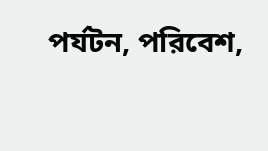পর্যটন, পরিবেশ,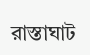রাস্তাঘাট